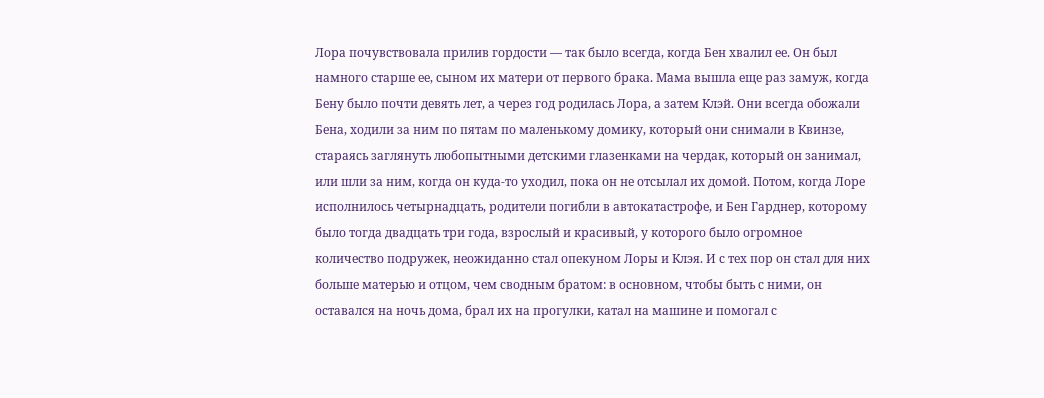Лора почувствовала прилив гордости — так было всегда, когда Бен хвалил ее. Он был намного старше ее, сыном их матери от первого брака. Мама вышла еще раз замуж, когда Бену было почти девять лет, а через год родилась Лора, а затем Клэй. Они всегда обожали Бена, ходили за ним по пятам по маленькому домику, который они снимали в Квинзе, стараясь заглянуть любопытными детскими глазенками на чердак, который он занимал, или шли за ним, когда он куда-то уходил, пока он не отсылал их домой. Потом, когда Лоре исполнилось четырнадцать, родители погибли в автокатастрофе, и Бен Гарднер, которому было тогда двадцать три года, взрослый и красивый, у которого было огромное количество подружек, неожиданно стал опекуном Лоры и Клэя. И с тех пор он стал для них больше матерью и отцом, чем сводным братом: в основном, чтобы быть с ними, он оставался на ночь дома, брал их на прогулки, катал на машине и помогал с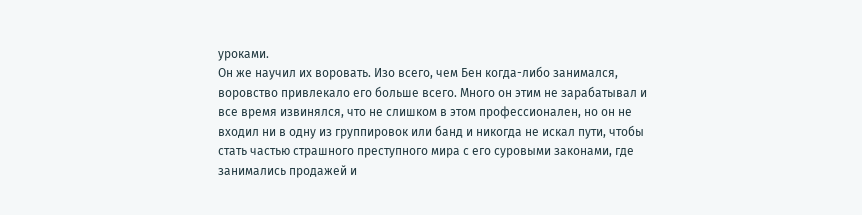уроками.
Он же научил их воровать. Изо всего, чем Бен когда-либо занимался, воровство привлекало его больше всего. Много он этим не зарабатывал и все время извинялся, что не слишком в этом профессионален, но он не входил ни в одну из группировок или банд и никогда не искал пути, чтобы стать частью страшного преступного мира с его суровыми законами, где занимались продажей и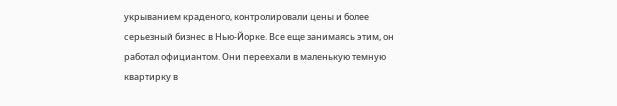укрыванием краденого, контролировали цены и более серьезный бизнес в Нью-Йорке. Все еще занимаясь этим, он работал официантом. Они переехали в маленькую темную квартирку в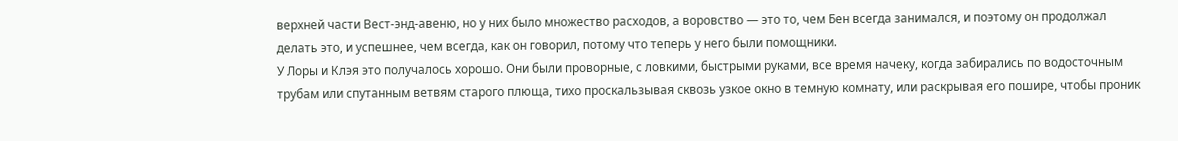верхней части Вест-энд-авеню, но у них было множество расходов, а воровство — это то, чем Бен всегда занимался, и поэтому он продолжал делать это, и успешнее, чем всегда, как он говорил, потому что теперь у него были помощники.
У Лоры и Клэя это получалось хорошо. Они были проворные, с ловкими, быстрыми руками, все время начеку, когда забирались по водосточным трубам или спутанным ветвям старого плюща, тихо проскальзывая сквозь узкое окно в темную комнату, или раскрывая его пошире, чтобы проник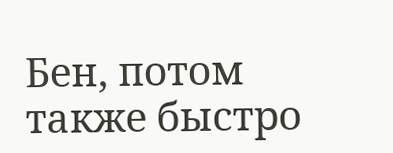Бен, потом также быстро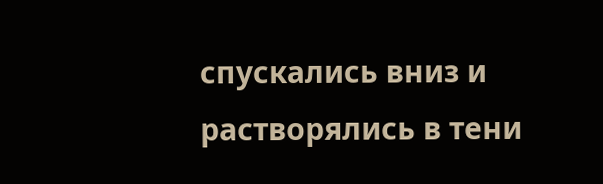спускались вниз и растворялись в тени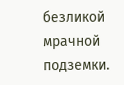безликой мрачной подземки.